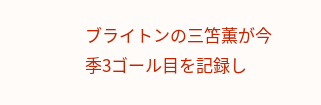ブライトンの三笘薫が今季3ゴール目を記録し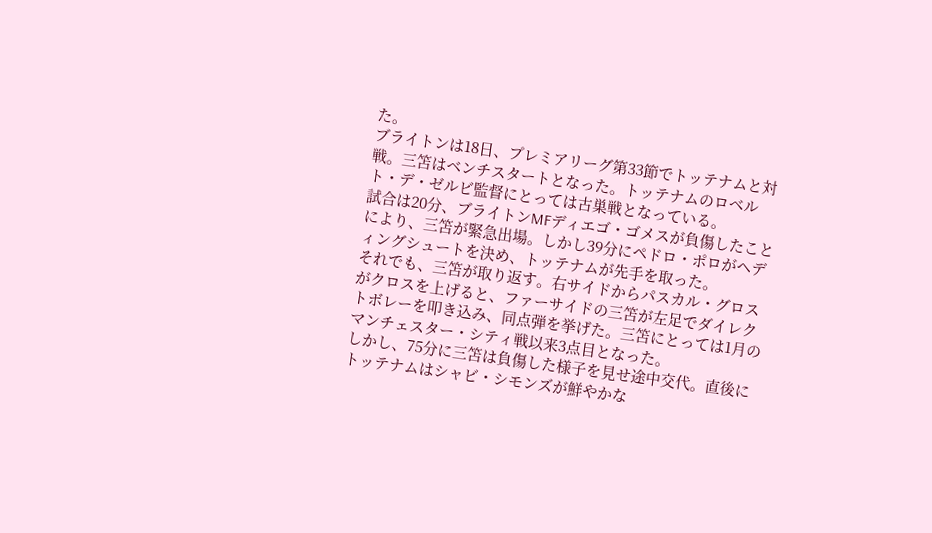た。
ブライトンは18日、プレミアリーグ第33節でトッテナムと対戦。三笘はベンチスタートとなった。トッテナムのロベルト・デ・ゼルビ監督にとっては古巣戦となっている。
試合は20分、ブライトンMFディエゴ・ゴメスが負傷したことにより、三笘が緊急出場。しかし39分にペドロ・ポロがヘディングシュートを決め、トッテナムが先手を取った。
それでも、三笘が取り返す。右サイドからパスカル・グロスがクロスを上げると、ファーサイドの三笘が左足でダイレクトボレーを叩き込み、同点弾を挙げた。三笘にとっては1月のマンチェスター・シティ戦以来3点目となった。
しかし、75分に三笘は負傷した様子を見せ途中交代。直後にトッテナムはシャビ・シモンズが鮮やかな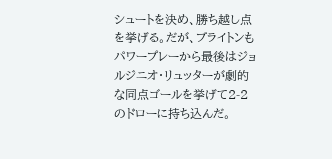シュートを決め、勝ち越し点を挙げる。だが、ブライトンもパワープレーから最後はジョルジニオ・リュッターが劇的な同点ゴールを挙げて2-2のドローに持ち込んだ。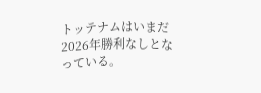トッテナムはいまだ2026年勝利なしとなっている。